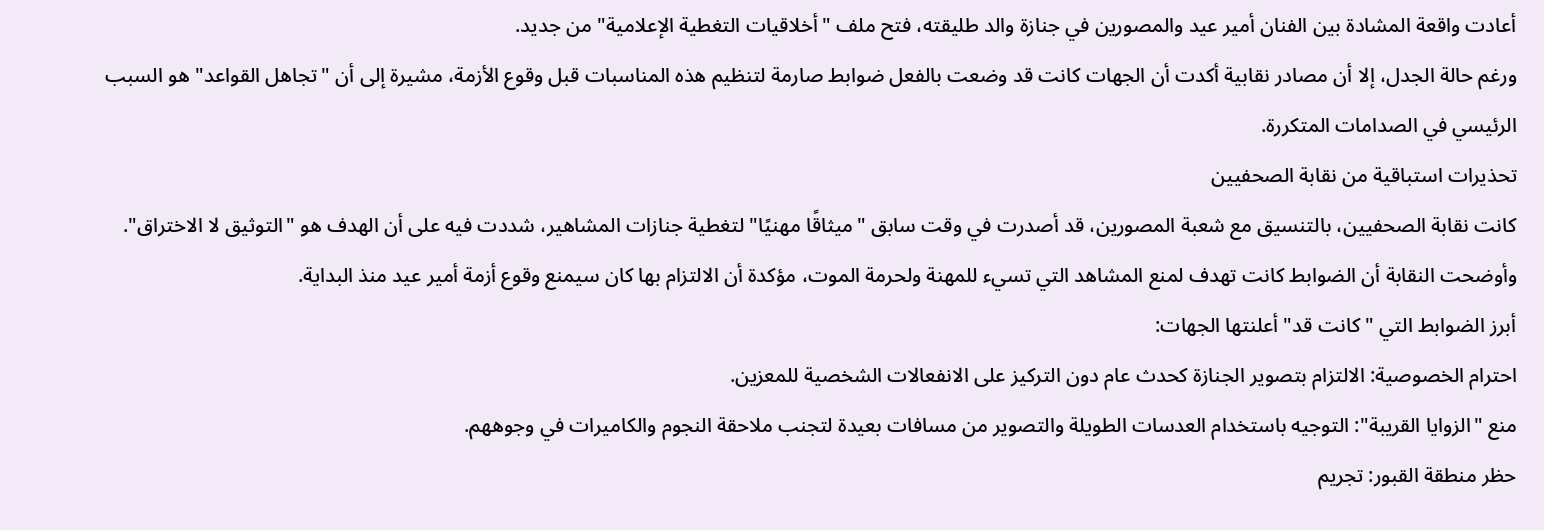أعادت واقعة المشادة بين الفنان أمير عيد والمصورين في جنازة والد طليقته، فتح ملف "أخلاقيات التغطية الإعلامية" من جديد.
ورغم حالة الجدل، إلا أن مصادر نقابية أكدت أن الجهات كانت قد وضعت بالفعل ضوابط صارمة لتنظيم هذه المناسبات قبل وقوع الأزمة، مشيرة إلى أن "تجاهل القواعد" هو السبب الرئيسي في الصدامات المتكررة.
تحذيرات استباقية من نقابة الصحفيين
كانت نقابة الصحفيين، بالتنسيق مع شعبة المصورين، قد أصدرت في وقت سابق "ميثاقًا مهنيًا" لتغطية جنازات المشاهير، شددت فيه على أن الهدف هو "التوثيق لا الاختراق".
وأوضحت النقابة أن الضوابط كانت تهدف لمنع المشاهد التي تسيء للمهنة ولحرمة الموت، مؤكدة أن الالتزام بها كان سيمنع وقوع أزمة أمير عيد منذ البداية.
أبرز الضوابط التي "كانت قد" أعلنتها الجهات:
احترام الخصوصية: الالتزام بتصوير الجنازة كحدث عام دون التركيز على الانفعالات الشخصية للمعزين.
منع "الزوايا القريبة": التوجيه باستخدام العدسات الطويلة والتصوير من مسافات بعيدة لتجنب ملاحقة النجوم والكاميرات في وجوههم.
حظر منطقة القبور: تجريم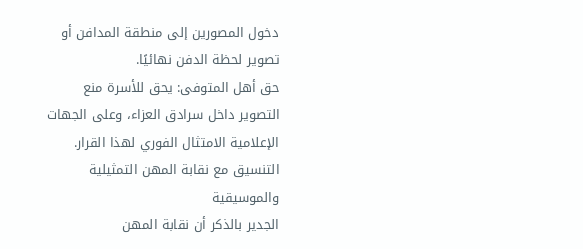دخول المصورين إلى منطقة المدافن أو تصوير لحظة الدفن نهائيًا.
حق أهل المتوفى: يحق للأسرة منع التصوير داخل سرادق العزاء، وعلى الجهات الإعلامية الامتثال الفوري لهذا القرار.
التنسيق مع نقابة المهن التمثيلية والموسيقية
الجدير بالذكر أن نقابة المهن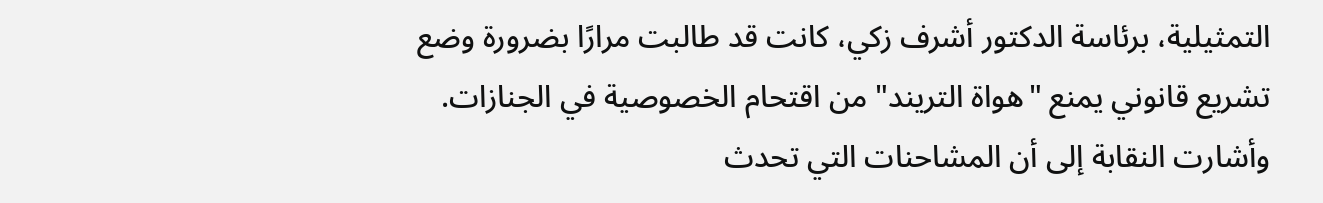التمثيلية، برئاسة الدكتور أشرف زكي، كانت قد طالبت مرارًا بضرورة وضع تشريع قانوني يمنع "هواة التريند" من اقتحام الخصوصية في الجنازات. وأشارت النقابة إلى أن المشاحنات التي تحدث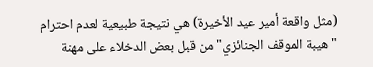(مثل واقعة أمير عيد الأخيرة) هي نتيجة طبيعية لعدم احترام "هيبة الموقف الجنائزي" من قبل بعض الدخلاء على مهنة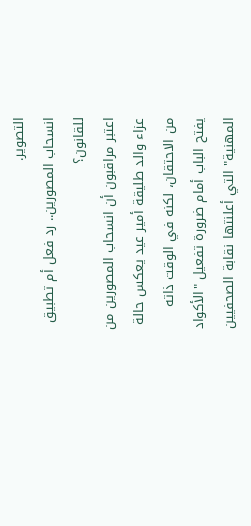التصوير.
انسحاب المصورين.. رد فعل أم تطبيق للقانون؟
اعتبر مراقبون أن انسحاب المصورين من عزاء والد طليقة أمير عيد يعكس حالة من الاحتقان، لكنه في الوقت ذاته يفتح الباب أمام ضرورة تفعيل "الأكواد المهنية" التي أعلنتها نقابة الصحفيين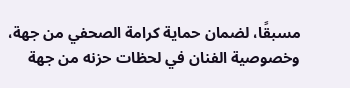مسبقًا، لضمان حماية كرامة الصحفي من جهة، وخصوصية الفنان في لحظات حزنه من جهة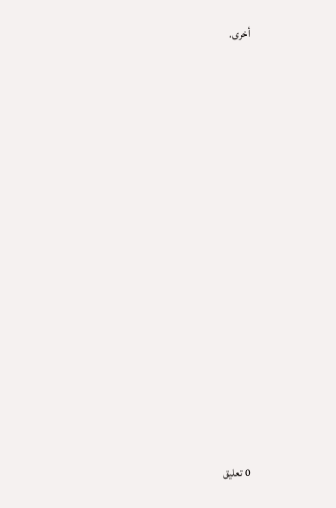أخرى.

















0 تعليق